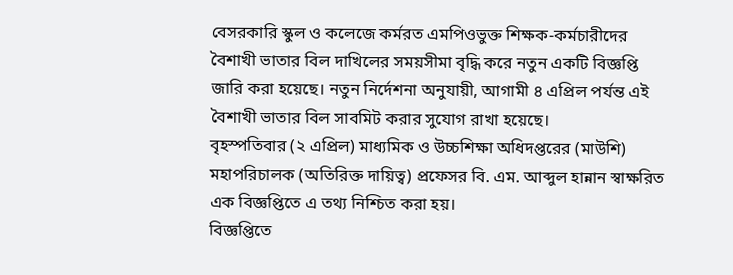বেসরকারি স্কুল ও কলেজে কর্মরত এমপিওভুক্ত শিক্ষক-কর্মচারীদের বৈশাখী ভাতার বিল দাখিলের সময়সীমা বৃদ্ধি করে নতুন একটি বিজ্ঞপ্তি জারি করা হয়েছে। নতুন নির্দেশনা অনুযায়ী, আগামী ৪ এপ্রিল পর্যন্ত এই বৈশাখী ভাতার বিল সাবমিট করার সুযোগ রাখা হয়েছে।
বৃহস্পতিবার (২ এপ্রিল) মাধ্যমিক ও উচ্চশিক্ষা অধিদপ্তরের (মাউশি) মহাপরিচালক (অতিরিক্ত দায়িত্ব) প্রফেসর বি. এম. আব্দুল হান্নান স্বাক্ষরিত এক বিজ্ঞপ্তিতে এ তথ্য নিশ্চিত করা হয়।
বিজ্ঞপ্তিতে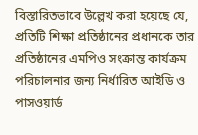বিস্তারিতভাবে উল্লেখ করা হয়েছে যে, প্রতিটি শিক্ষা প্রতিষ্ঠানের প্রধানকে তার প্রতিষ্ঠানের এমপিও সংক্রান্ত কার্যক্রম পরিচালনার জন্য নির্ধারিত আইডি ও পাসওয়ার্ড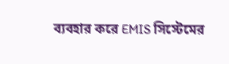ব্যবহার করে EMIS সিস্টেমের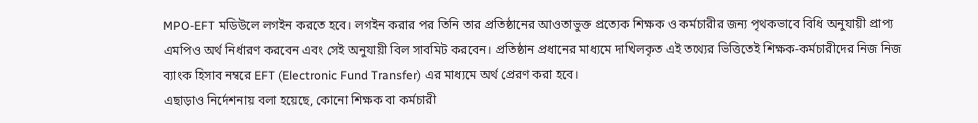MPO-EFT মডিউলে লগইন করতে হবে। লগইন করার পর তিনি তার প্রতিষ্ঠানের আওতাভুক্ত প্রত্যেক শিক্ষক ও কর্মচারীর জন্য পৃথকভাবে বিধি অনুযায়ী প্রাপ্য এমপিও অর্থ নির্ধারণ করবেন এবং সেই অনুযায়ী বিল সাবমিট করবেন। প্রতিষ্ঠান প্রধানের মাধ্যমে দাখিলকৃত এই তথ্যের ভিত্তিতেই শিক্ষক-কর্মচারীদের নিজ নিজ ব্যাংক হিসাব নম্বরে EFT (Electronic Fund Transfer) এর মাধ্যমে অর্থ প্রেরণ করা হবে।
এছাড়াও নির্দেশনায় বলা হয়েছে, কোনো শিক্ষক বা কর্মচারী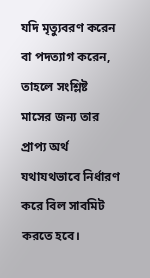যদি মৃত্যুবরণ করেন বা পদত্যাগ করেন, তাহলে সংশ্লিষ্ট মাসের জন্য তার প্রাপ্য অর্থ যথাযথভাবে নির্ধারণ করে বিল সাবমিট করতে হবে।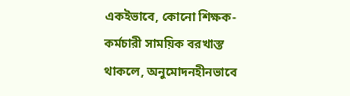একইভাবে, কোনো শিক্ষক-কর্মচারী সাময়িক বরখাস্ত থাকলে, অনুমোদনহীনভাবে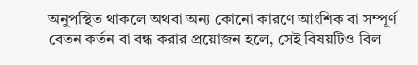অনুপস্থিত থাকলে অথবা অন্য কোনো কারণে আংশিক বা সম্পূর্ণ বেতন কর্তন বা বন্ধ করার প্রয়োজন হলে, সেই বিষয়টিও বিল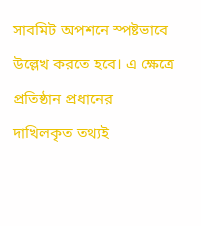সাবমিট অপশনে স্পষ্টভাবে উল্লেখ করতে হবে। এ ক্ষেত্রে প্রতিষ্ঠান প্রধানের দাখিলকৃত তথ্যই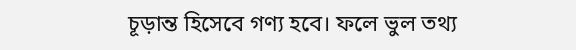চূড়ান্ত হিসেবে গণ্য হবে। ফলে ভুল তথ্য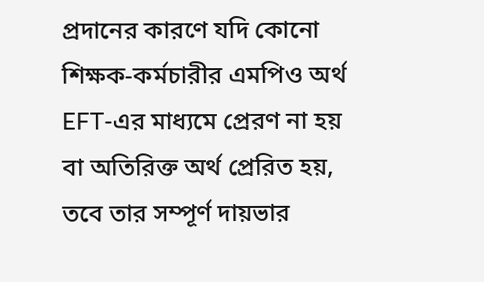প্রদানের কারণে যদি কোনো শিক্ষক-কর্মচারীর এমপিও অর্থ EFT-এর মাধ্যমে প্রেরণ না হয় বা অতিরিক্ত অর্থ প্রেরিত হয়, তবে তার সম্পূর্ণ দায়ভার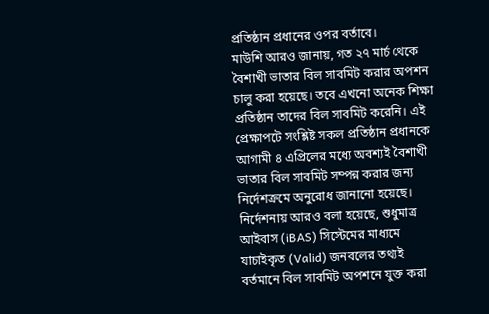প্রতিষ্ঠান প্রধানের ওপর বর্তাবে।
মাউশি আরও জানায়, গত ২৭ মার্চ থেকে বৈশাখী ভাতার বিল সাবমিট করার অপশন চালু করা হয়েছে। তবে এখনো অনেক শিক্ষা প্রতিষ্ঠান তাদের বিল সাবমিট করেনি। এই প্রেক্ষাপটে সংশ্লিষ্ট সকল প্রতিষ্ঠান প্রধানকে আগামী ৪ এপ্রিলের মধ্যে অবশ্যই বৈশাখী ভাতার বিল সাবমিট সম্পন্ন করার জন্য নির্দেশক্রমে অনুরোধ জানানো হয়েছে।
নির্দেশনায় আরও বলা হয়েছে, শুধুমাত্র আইবাস (iBAS) সিস্টেমের মাধ্যমে যাচাইকৃত (Valid) জনবলের তথ্যই বর্তমানে বিল সাবমিট অপশনে যুক্ত করা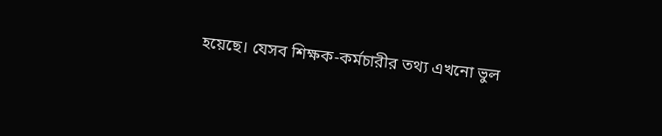হয়েছে। যেসব শিক্ষক-কর্মচারীর তথ্য এখনো ভুল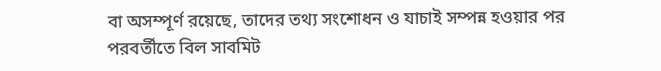বা অসম্পূর্ণ রয়েছে, তাদের তথ্য সংশোধন ও যাচাই সম্পন্ন হওয়ার পর পরবর্তীতে বিল সাবমিট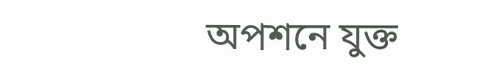অপশনে যুক্ত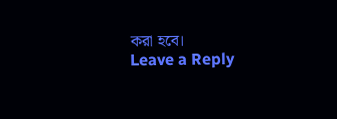করা হবে।
Leave a Reply